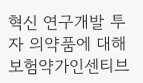혁신 연구개발 투자 의약품에 대해 보험약가인센티브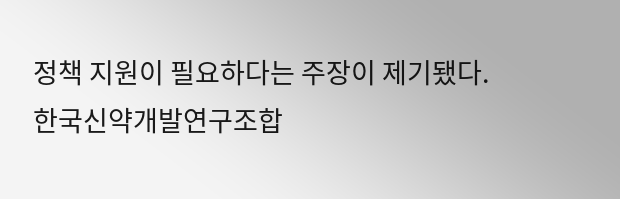정책 지원이 필요하다는 주장이 제기됐다.
한국신약개발연구조합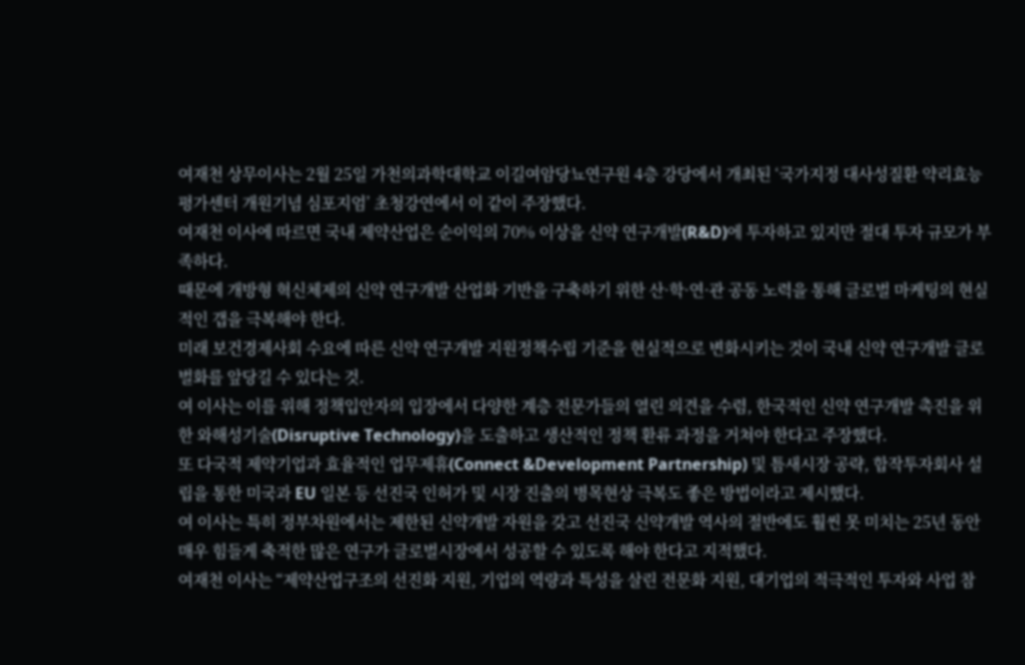여재천 상무이사는 2월 25일 가천의과학대학교 이길여암당뇨연구원 4층 강당에서 개최된 ‘국가지정 대사성질환 약리효능 평가센터 개원기념 심포지엄’ 초청강연에서 이 같이 주장했다.
여재천 이사에 따르면 국내 제약산업은 순이익의 70% 이상을 신약 연구개발(R&D)에 투자하고 있지만 절대 투자 규모가 부족하다.
때문에 개방형 혁신체제의 신약 연구개발 산업화 기반을 구축하기 위한 산·학·연·관 공동 노력을 통해 글로벌 마케팅의 현실적인 갭을 극복해야 한다.
미래 보건경제사회 수요에 따른 신약 연구개발 지원정책수립 기준을 현실적으로 변화시키는 것이 국내 신약 연구개발 글로벌화를 앞당길 수 있다는 것.
여 이사는 이를 위해 정책입안자의 입장에서 다양한 계층 전문가들의 열린 의견을 수렴, 한국적인 신약 연구개발 촉진을 위한 와해성기술(Disruptive Technology)을 도출하고 생산적인 정책 환류 과정을 거쳐야 한다고 주장했다.
또 다국적 제약기업과 효율적인 업무제휴(Connect &Development Partnership) 및 틈새시장 공략, 합작투자회사 설립을 통한 미국과 EU 일본 등 선진국 인허가 및 시장 진출의 병목현상 극복도 좋은 방법이라고 제시했다.
여 이사는 특히 정부차원에서는 제한된 신약개발 자원을 갖고 선진국 신약개발 역사의 절반에도 훨씬 못 미치는 25년 동안 매우 힘들게 축적한 많은 연구가 글로벌시장에서 성공할 수 있도록 해야 한다고 지적했다.
여재천 이사는 “제약산업구조의 선진화 지원, 기업의 역량과 특성을 살린 전문화 지원, 대기업의 적극적인 투자와 사업 참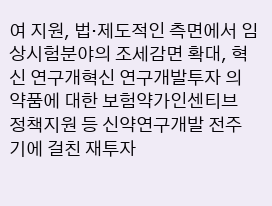여 지원, 법·제도적인 측면에서 임상시험분야의 조세감면 확대, 혁신 연구개혁신 연구개발투자 의약품에 대한 보험약가인센티브 정책지원 등 신약연구개발 전주기에 걸친 재투자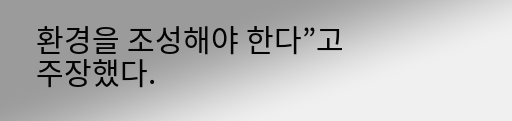환경을 조성해야 한다”고 주장했다.